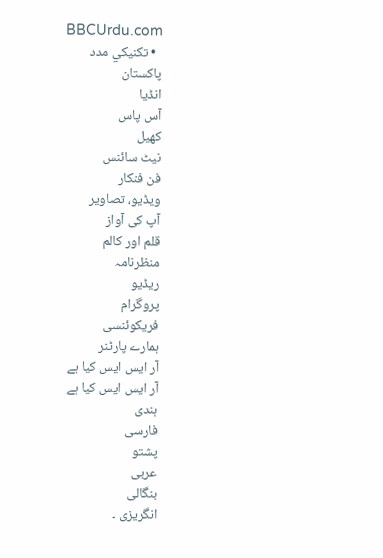BBCUrdu.com
  • تکنيکي مدد
پاکستان
انڈیا
آس پاس
کھیل
نیٹ سائنس
فن فنکار
ویڈیو، تصاویر
آپ کی آواز
قلم اور کالم
منظرنامہ
ریڈیو
پروگرام
فریکوئنسی
ہمارے پارٹنر
آر ایس ایس کیا ہے
آر ایس ایس کیا ہے
ہندی
فارسی
پشتو
عربی
بنگالی
انگریزی ۔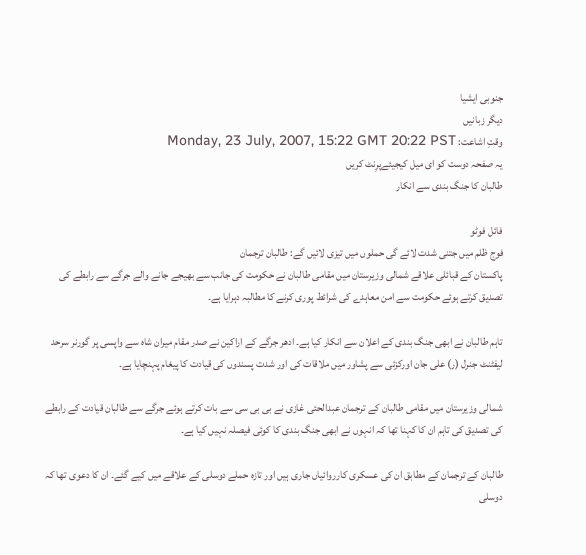جنوبی ایشیا
دیگر زبانیں
وقتِ اشاعت: Monday, 23 July, 2007, 15:22 GMT 20:22 PST
یہ صفحہ دوست کو ای میل کیجیئےپرِنٹ کریں
طالبان کا جنگ بندی سے انکار

فائل فوٹو
فوج ظلم میں جتنی شدت لائے گی حملوں میں تیزی لائیں گے: طالبان ترجمان
پاکستان کے قبائلی علاقے شمالی وزیرستان میں مقامی طالبان نے حکومت کی جانب سے بھیجے جانے والے جرگے سے رابطے کی تصدیق کرتے ہوئے حکومت سے امن معاہدے کی شرائط پوری کرنے کا مطالبہ دہرایا ہے۔

تاہم طالبان نے ابھی جنگ بندی کے اعلان سے انکار کیا ہے۔ ادھر جرگے کے اراکین نے صدر مقام میران شاہ سے واپسی پر گورنر سرحد لیفٹنٹ جنرل (ر) علی جان اورکزئی سے پشاور میں ملاقات کی اور شدت پسندوں کی قیادت کا پیغام پہنچایا ہے۔

شمالی وزیرستان میں مقامی طالبان کے ترجمان عبدالحئی غازی نے بی بی سی سے بات کرتے ہوئے جرگے سے طالبان قیادت کے رابطے کی تصدیق کی تاہم ان کا کہنا تھا کہ انہوں نے ابھی جنگ بندی کا کوئی فیصلہ نہیں کیا ہے۔

طالبان کے ترجمان کے مطابق ان کی عسکری کارروائیاں جاری ہیں اور تازہ حملے دوسلی کے علاقے میں کیے گئے۔ ان کا دعوی تھا کہ دوسلی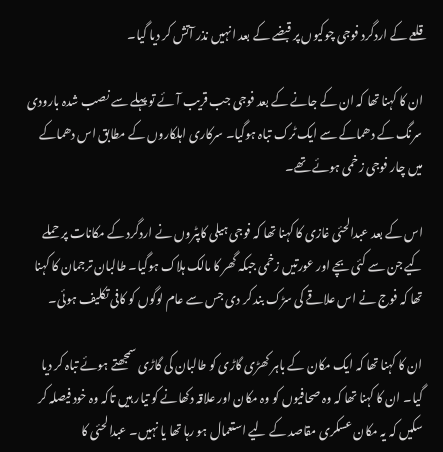قلعے کے اردگرد فوجی چوکیوں پر قبضے کے بعد انہیں نذر آتش کر دیا گیا۔

ان کا کہنا تھا کہ ان کے جانے کے بعد فوجی جب قریب آئے تو پہلے سے نصب شدہ بارودی سرنگ کے دھماکے سے ایک ٹرک تباہ ہوگیا۔ سرکاری اہلکاروں کے مطابق اس دھماکے میں چار فوجی زخمی ہوئے تھے۔

اس کے بعد عبدالحئی غازی کا کہنا تھا کہ فوجی ہیلی کاپٹروں نے اردگرد کے مکانات پر حملے کیے جن سے کئی بچے اور عورتیں زخمی جبکہ گھر کا مالک ہلاک ہوگیا۔ طالبان ترجمان کا کہنا تھا کہ فوج نے اس علاقے کی سڑک بند کر دی جس سے عام لوگوں کو کافی تکلیف ہوئی۔

ان کا کہنا تھا کہ ایک مکان کے باہر کھڑی گاڑی کو طالبان کی گاڑی سمجھتے ہوئے تباہ کر دیا گیا۔ ان کا کہنا تھا کہ وہ صحافیوں کو وہ مکان اور علاقہ دکھانے کو تیار ہیں تاکہ وہ خود فیصلہ کر سکیں کہ یہ مکان عسکری مقاصد کے لیے استعمال ہو رہا تھا یا نہیں۔ عبدالحئی کا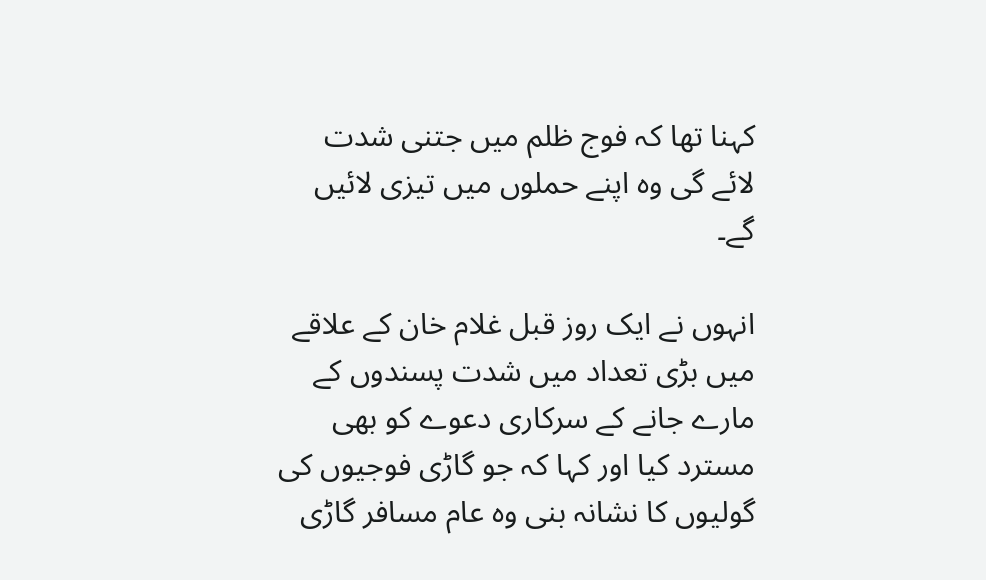کہنا تھا کہ فوج ظلم میں جتنی شدت لائے گی وہ اپنے حملوں میں تیزی لائیں گے۔

انہوں نے ایک روز قبل غلام خان کے علاقے میں بڑی تعداد میں شدت پسندوں کے مارے جانے کے سرکاری دعوے کو بھی مسترد کیا اور کہا کہ جو گاڑی فوجیوں کی گولیوں کا نشانہ بنی وہ عام مسافر گاڑی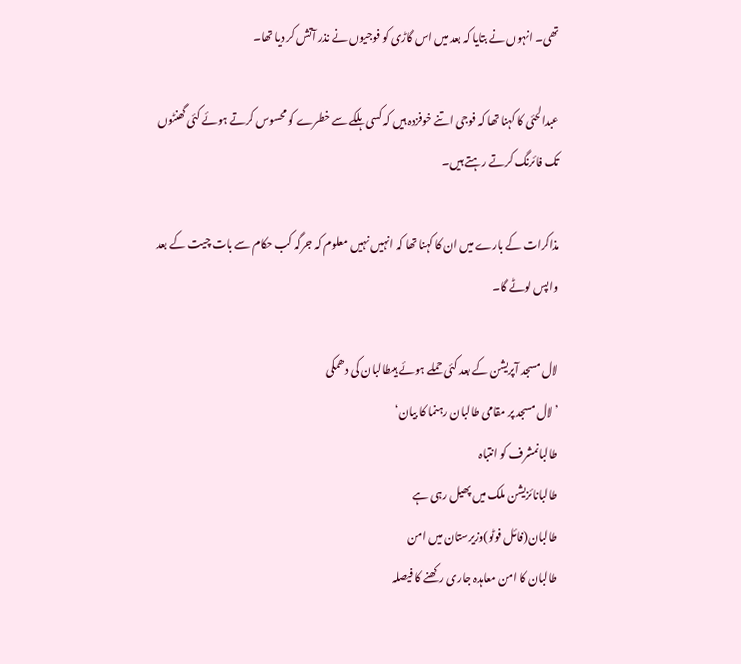تھی۔ انہوں نے بتایا کہ بعد میں اس گاڑی کو فوجیوں نے نذر آتش کر دیا تھا۔

عبدالحئی کا کہنا تھا کہ فوجی اتنے خوفزدہ ہیں کہ کسی ہلکے سے خطرے کو محسوس کرتے ہوئے کئی گھنٹوں تک فائرنگ کرتے رہتے ہیں۔

مذاکرات کے بارے میں ان کا کہنا تھا کہ انہیں نہیں معلوم کہ جرگہ کب حکام سے بات چیت کے بعد واپس لوٹے گا۔

لال مسجد آپریشن کے بعد کئی حملے ہوئے ہیںطالبان کی دھمکی
’لال مسجد پر مقامی طالبان رہنما کا بیان‘
طالبانمشرف کو انتباہ
طالبانائزیشن ملک میں پھیل رہی ہے
طالبان(فائل فوٹو)وزیرستان میں امن
طالبان کا امن معاہدہ جاری رکھنے کا فیصلہ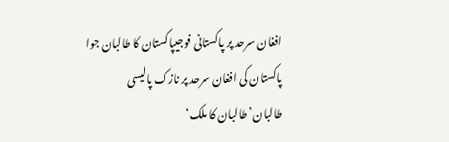افغان سرحد پر پاکستانی فوجیپاکستان کا طالبان جوا
پاکستان کی افغان سرحد پر نازک پالیسی
طالبان’طالبان کا ملک‘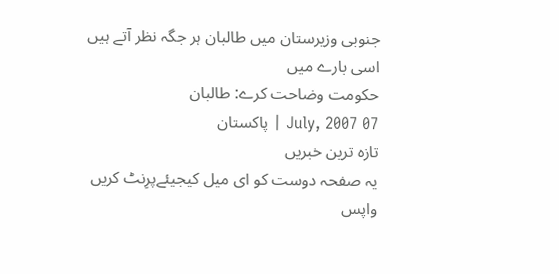جنوبی وزیرستان میں طالبان ہر جگہ نظر آتے ہیں
اسی بارے میں
حکومت وضاحت کرے: طالبان
07 July, 2007 | پاکستان
تازہ ترین خبریں
یہ صفحہ دوست کو ای میل کیجیئےپرِنٹ کریں
واپس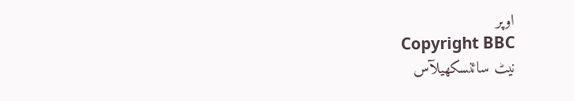اوپر
Copyright BBC
نیٹ سائنسکھیلآس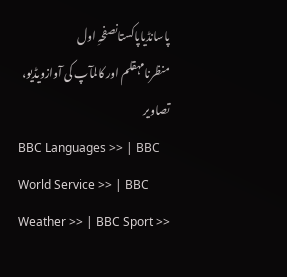پاسانڈیاپاکستانصفحہِ اول
منظرنامہقلم اور کالمآپ کی آوازویڈیو، تصاویر
BBC Languages >> | BBC World Service >> | BBC Weather >> | BBC Sport >>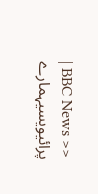| BBC News >>
پرائیویسیہمارے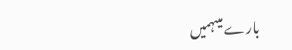بارے میںہمیں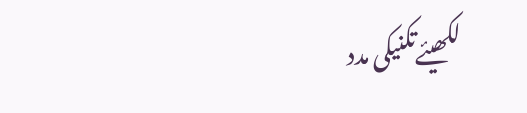لکھیئےتکنیکی مدد